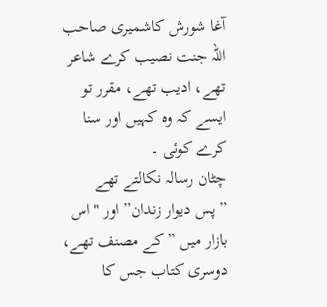آغا شورش کاشمیری صاحب اللہ جنت نصیب کرے شاعر تھے، ادیب تھے، مقرر تو ایسے کہ وہ کہیں اور سنا کرے کوئی ۔
چٹان رسالہ نکالتے تھے
” پس دیوار زندان” اور "اس بازار میں ” کے مصنف تھے، دوسری کتاب جس کا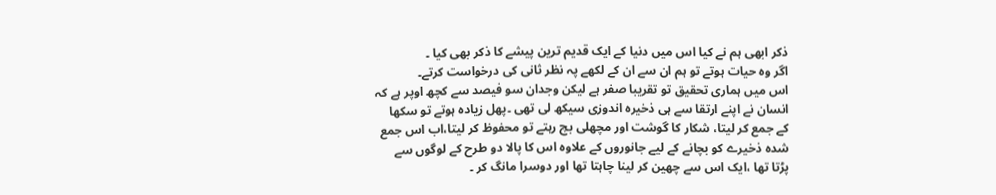ذکر ابھی ہم نے کیا اس میں دنیا کے ایک قدیم ترین پیشے کا ذکر بھی کیا ۔
اگر وہ حیات ہوتے تو ہم ان سے ان کے لکھے پہ نظر ثانی کی درخواست کرتے۔
اس میں ہماری تحقیق تو تقریبا صفر ہے لیکن وجدان سو فیصد سے کچھ اوپر ہے کہ انسان نے اپنے ارتقا سے ہی ذخیرہ اندوزی سیکھ لی تھی ۔پھل زیادہ ہوتے تو سکھا کے جمع کر لیتا، شکار کا گوشت اور مچھلی بچ رہتے تو محفوظ کر لیتا،اب اس جمع شدہ ذخیرے کو بچانے کے لیے جانوروں کے علاوہ اس کا پالا دو طرح کے لوگوں سے پڑتا تھا ،ایک اس سے چھین کر لینا چاہتا تھا اور دوسرا مانگ کر ۔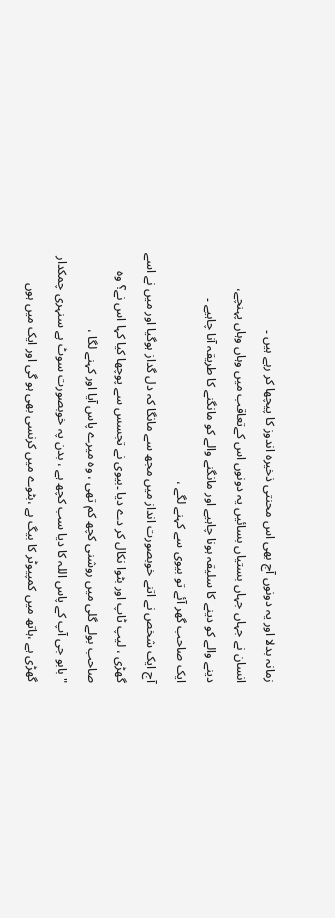زمانہ بدلا اور یہ دونوں آج بھی اس محنتی ذخیرہ اندوز کا پیچھا کر رہے ہیں ۔
انسان نے جہاں جہاں بستیاں بسائیں یہ دونوں اس کےتعاقب میں وہاں وہاں پہنچے،
دینے والے کو دینے کا سلیقہ ہونا چاہیے اور مانگنے والے کو مانگنے کا طریقہ آنا چاہیے ۔
ایک صاحب گھر آئے تو بیوی سے کہنے لگے ،
آج ایک شخص نے اتنے خوبصورت انداز میں مجھ سے مانگا کہ دل گداز ہوگیا اور میں نے اسے گھڑی ، لیپ ٹاپ اور بٹوا نکال کر دے دیا ۔بیوی نے تجسس سے پوچھا کیا کہا اس نے؟ وہ صاحب بولے گلی میں روشنی کچھ کم تھی ، وہ میرے پاس آیا اور کہنے لگا ،
"بابو جی آپ کے پاس اللہ کا دیا سب کچھ ہے ، بدن پہ خوبصورت سوٹ ہے سنہری چمکدار گھڑی ہے ،ہاتھ میں کمپیوٹر کا بیگ ہے ،بٹوے میں کرنسی بھی ہو گی اور ایک میں ہوں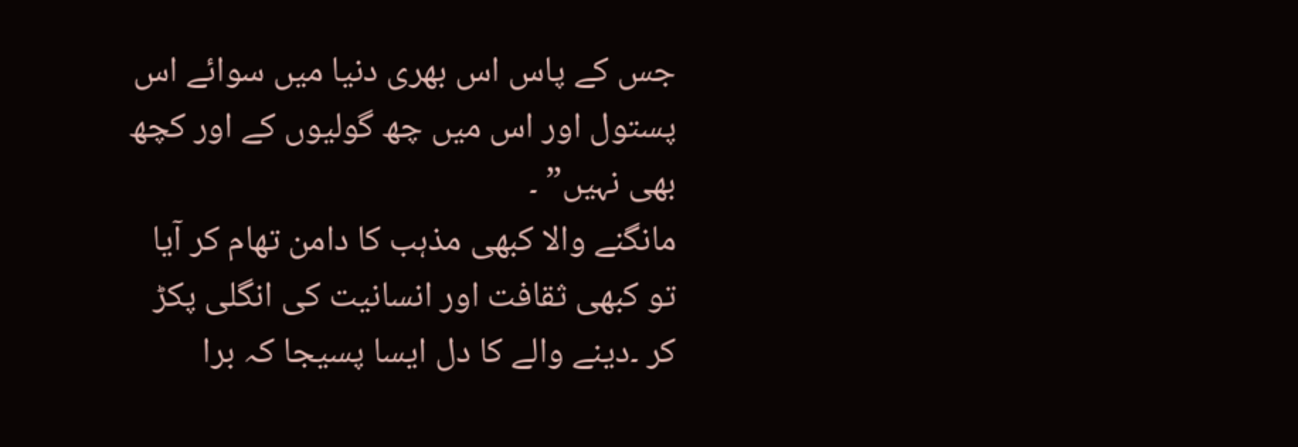جس کے پاس اس بھری دنیا میں سوائے اس پستول اور اس میں چھ گولیوں کے اور کچھ بھی نہیں” ۔
مانگنے والا کبھی مذہب کا دامن تھام کر آیا تو کبھی ثقافت اور انسانیت کی انگلی پکڑ کر ۔دینے والے کا دل ایسا پسیجا کہ برا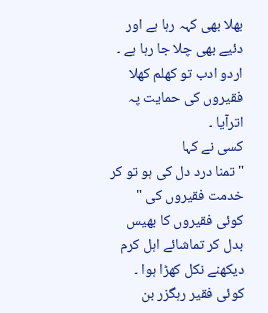بھلا بھی کہہ رہا ہے اور دئیے بھی چلا جا رہا ہے ۔
اردو ادب تو کھلم کھلا فقیروں کی حمایت پہ اترآیا ۔
کسی نے کہا
"تمنا درد دل کی ہو تو کر خدمت فقیروں کی "
کوئی فقیروں کا بھیس بدل کر تماشائے اہل کرم دیکھنے نکل کھڑا ہوا ۔
کوئی فقیر رہگزر بن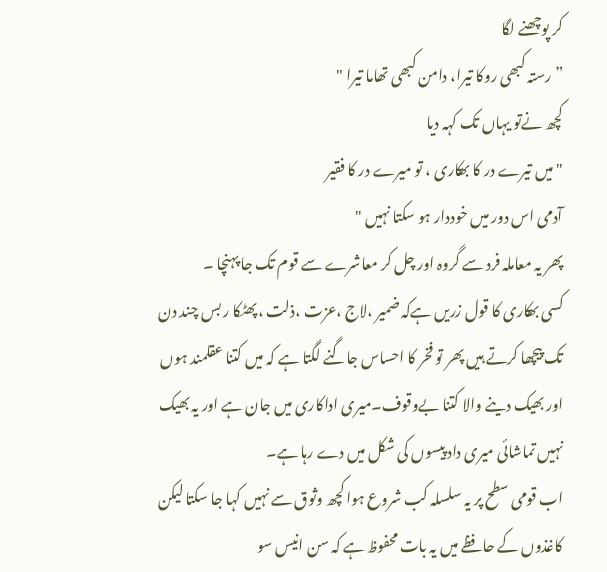کر پوچھنے لگا
” رستہ کبھی روکا تیرا، دامن کبھی تھاما تیرا "
کچھ نےتو یہاں تک کہہ دیا
"میں تیرے در کا بھکاری ، تو میرے در کا فقیر
آدمی اس دور میں خوددار ہو سکتا نہیں "
پھر یہ معاملہ فرد سے گروہ اور چل کر معاشرے سے قوم تک جا پہنچا ۔
کسی بھکاری کا قول زریں ہےکہ ضمیر ،لاج ،عزت ،ذلت ،پھٹکا ر بس چند دن تک پیچھا کرتے ہیں پھر تو فخر کا احساس جاگنے لگتا ہے کہ میں کتنا عقلمند ہوں اور بھیک دینے والا کتنا بےوقوف۔میری اداکاری میں جان ہے اور یہ بھیک نہیں تماشائی میری داد پیسوں کی شکل میں دے رہا ہے۔
اب قومی سطح پر یہ سلسلہ کب شروع ہوا کچھ وثوق سے نہیں کہا جا سکتا لیکن کاغذوں کے حافظے میں یہ بات محفوظ ہے کہ سن انیس سو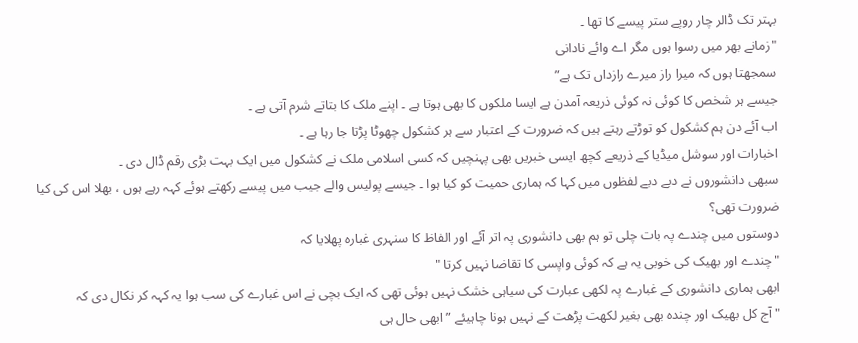بہتر تک ڈالر چار روپے ستر پیسے کا تھا ۔
"زمانے بھر میں رسوا ہوں مگر اے وائے نادانی
سمجھتا ہوں کہ میرا راز میرے رازداں تک ہے”
جیسے ہر شخص کا کوئی نہ کوئی ذریعہ آمدن ہے ایسا ملکوں کا بھی ہوتا ہے ۔ اپنے ملک کا بتاتے شرم آتی ہے ۔
اب آئے دن ہم کشکول کو توڑتے رہتے ہیں کہ ضرورت کے اعتبار سے ہر کشکول چھوٹا پڑتا جا رہا ہے ۔
اخبارات اور سوشل میڈیا کے ذریعے کچھ ایسی خبریں بھی پہنچیں کہ کسی اسلامی ملک نے کشکول میں ایک بہت بڑی رقم ڈال دی ۔
سبھی دانشوروں نے دبے دبے لفظوں میں کہا کہ ہماری حمیت کو کیا ہوا ۔ جیسے پولیس والے جیب میں پیسے رکھتے ہوئے کہہ رہے ہوں ، بھلا اس کی کیا ضرورت تھی؟
دوستوں میں چندے پہ بات چلی تو ہم بھی دانشوری پہ اتر آئے اور الفاظ کا سنہری غبارہ پھلایا کہ
"چندے اور بھیک کی خوبی یہ ہے کہ کوئی واپسی کا تقاضا نہیں کرتا "
ابھی ہماری دانشوری کے غبارے پہ لکھی عبارت کی سیاہی خشک نہیں ہوئی تھی کہ ایک بچی نے اس غبارے کی سب ہوا یہ کہہ کر نکال دی کہ
"آج کل بھیک اور چندہ بھی بغیر لکھت پڑھت کے نہیں ہونا چاہیئے ” ابھی حال ہی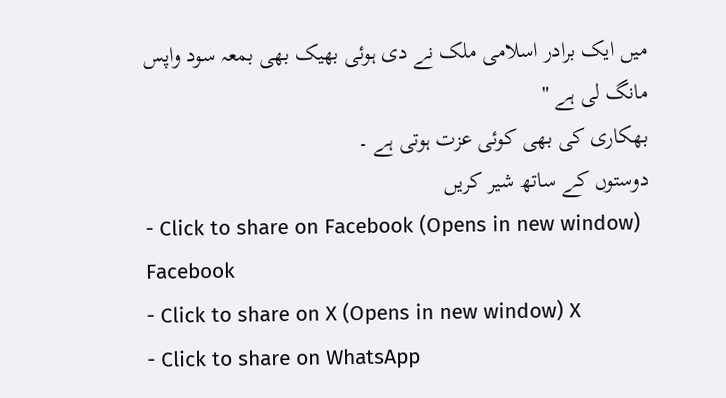میں ایک برادر اسلامی ملک نے دی ہوئی بھیک بھی بمعہ سود واپس مانگ لی ہے "
بھکاری کی بھی کوئی عزت ہوتی ہے ۔
دوستوں کے ساتھ شیر کریں
- Click to share on Facebook (Opens in new window) Facebook
- Click to share on X (Opens in new window) X
- Click to share on WhatsApp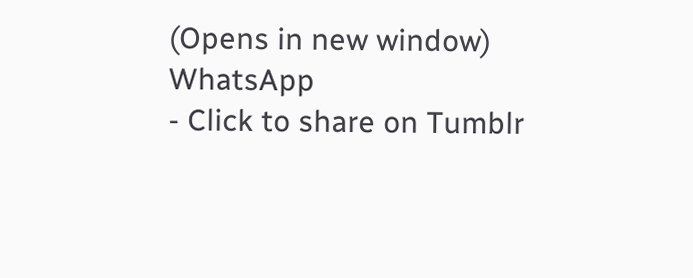(Opens in new window) WhatsApp
- Click to share on Tumblr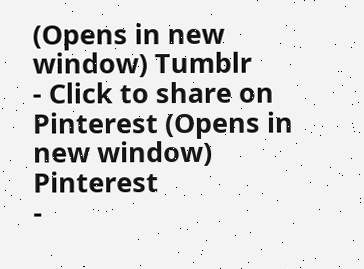(Opens in new window) Tumblr
- Click to share on Pinterest (Opens in new window) Pinterest
-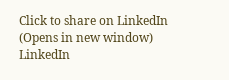Click to share on LinkedIn (Opens in new window) LinkedIn